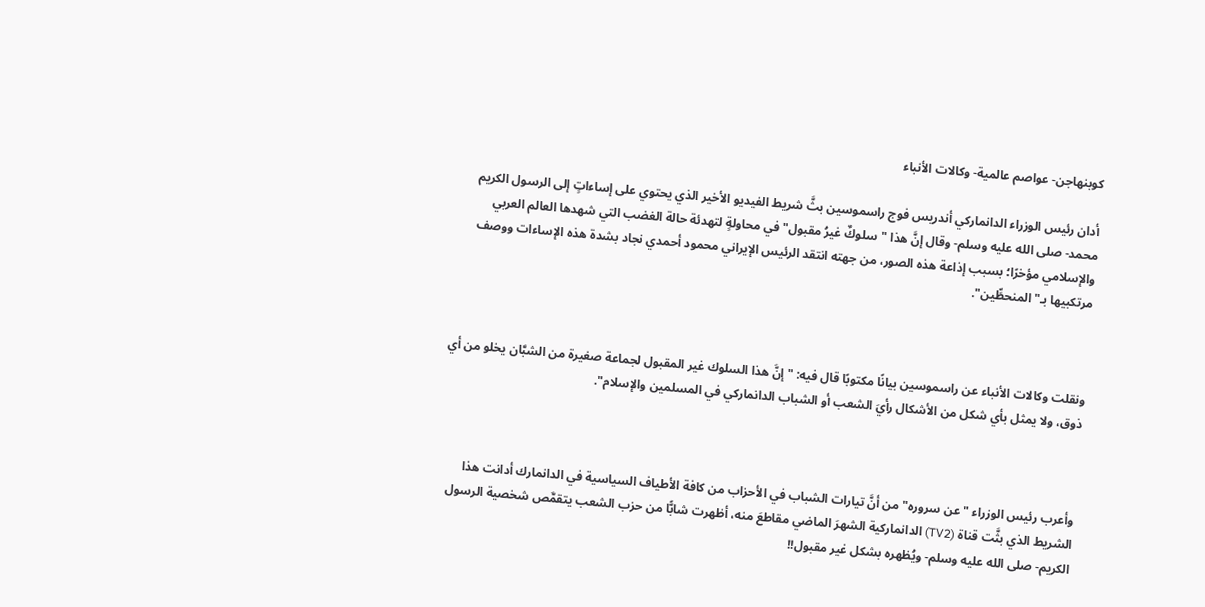كوبنهاجن- عواصم عالمية- وكالات الأنباء

أدان رئيس الوزراء الدانماركي أندريس فوج راسموسين بثَّ شريط الفيديو الأخير الذي يحتوي على إساءاتٍ إلى الرسول الكريم محمد- صلى الله عليه وسلم- وقال إنَّ هذا "سلوكٌ غيرُ مقبول" في محاولةٍ لتهدئة حالة الغضب التي شهدها العالم العربي والإسلامي مؤخرًا؛ بسبب إذاعة هذه الصور، من جهته انتقد الرئيس الإيراني محمود أحمدي نجاد بشدة هذه الإساءات ووصف مرتكبيها بـ"المنحطِّين".



ونقلت وكالات الأنباء عن راسموسين بيانًا مكتوبًا قال فيه: "إنَّ هذا السلوك غير المقبول لجماعة صغيرة من الشبَّان يخلو من أي ذوق، ولا يمثل بأي شكل من الأشكال رأيَ الشعب أو الشباب الدانماركي في المسلمين والإسلام".



وأعرب رئيس الوزراء "عن سروره" من أنَّ تيارات الشباب في الأحزاب من كافة الأطياف السياسية في الدانمارك أدانت هذا الشريط الذي بثَّت قناة (TV2) الدانماركية الشهرَ الماضي مقاطعَ منه، أظهرت شابًّا من حزب الشعب يتقمَّص شخصية الرسول الكريم- صلى الله عليه وسلم- ويُظهره بشكل غير مقبول!!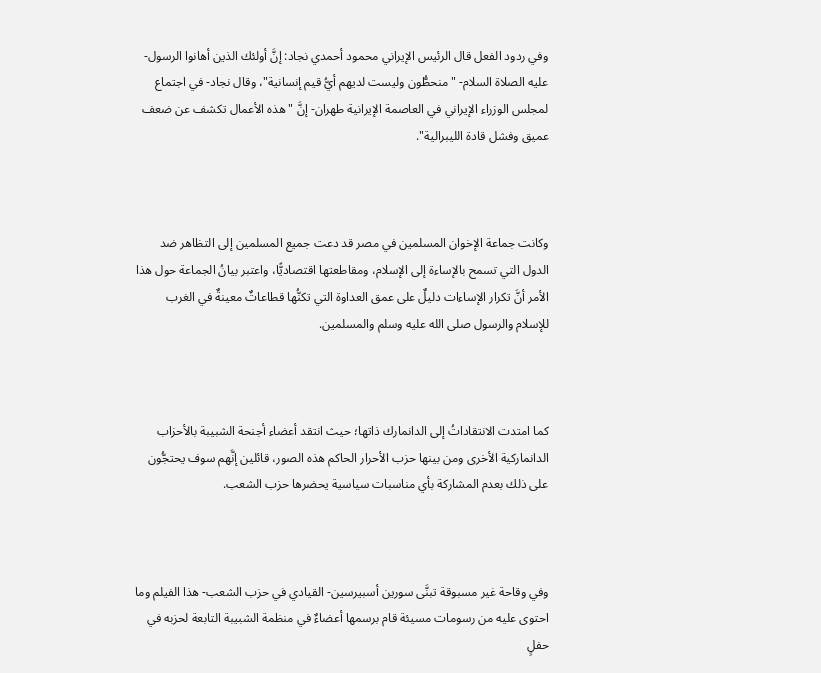وفي ردود الفعل قال الرئيس الإيراني محمود أحمدي نجاد: إنَّ أولئك الذين أهانوا الرسول- عليه الصلاة السلام- "منحطُّون وليست لديهم أيُّ قيم إنسانية"، وقال نجاد- في اجتماع لمجلس الوزراء الإيراني في العاصمة الإيرانية طهران- إنَّ "هذه الأعمال تكشف عن ضعف عميق وفشل قادة الليبرالية".



وكانت جماعة الإخوان المسلمين في مصر قد دعت جميع المسلمين إلى التظاهر ضد الدول التي تسمح بالإساءة إلى الإسلام، ومقاطعتها اقتصاديًّا، واعتبر بيانُ الجماعة حول هذا الأمر أنَّ تكرار الإساءات دليلٌ على عمق العداوة التي تكنُّها قطاعاتٌ معينةٌ في الغرب للإسلام والرسول صلى الله عليه وسلم والمسلمين.



كما امتدت الانتقاداتُ إلى الدانمارك ذاتها؛ حيث انتقد أعضاء أجنحة الشبيبة بالأحزاب الدانماركية الأخرى ومن بينها حزب الأحرار الحاكم هذه الصور، قائلين إنَّهم سوف يحتجُّون على ذلك بعدم المشاركة بأي مناسبات سياسية يحضرها حزب الشعب.



وفي وقاحة غير مسبوقة تبنَّى سورين أسبيرسين- القيادي في حزب الشعب- هذا الفيلم وما احتوى عليه من رسومات مسيئة قام برسمها أعضاءٌ في منظمة الشبيبة التابعة لحزبه في حفلٍ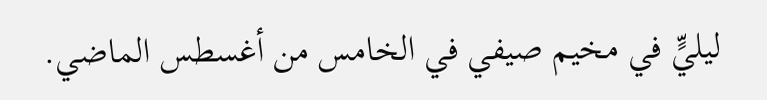ليليٍّ في مخيم صيفي في الخامس من أغسطس الماضي.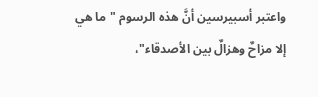واعتبر أسبيرسين أنَّ هذه الرسوم "ما هي إلا مزاحٌ وهزالٌ بين الأصدقاء"،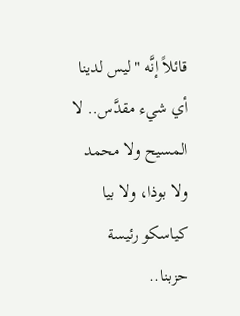قائلاً إنَّه "ليس لدينا أي شيء مقدَّس.. لا المسيح ولا محمد ولا بوذا، ولا بيا كياسكو رئيسة حزبنا..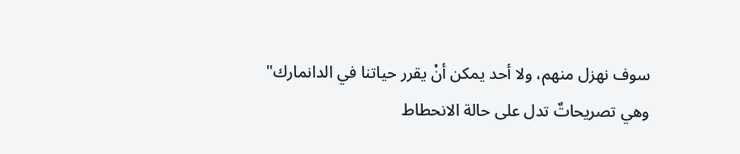سوف نهزل منهم، ولا أحد يمكن أنْ يقرر حياتنا في الدانمارك" وهي تصريحاتٌ تدل على حالة الانحطاط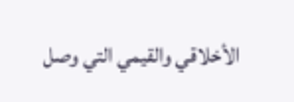الأخلاقي والقيمي التي وصل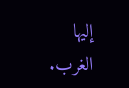إليها الغرب.